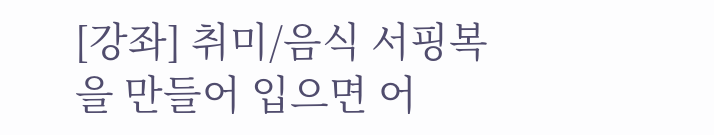[강좌] 취미/음식 서핑복을 만들어 입으면 어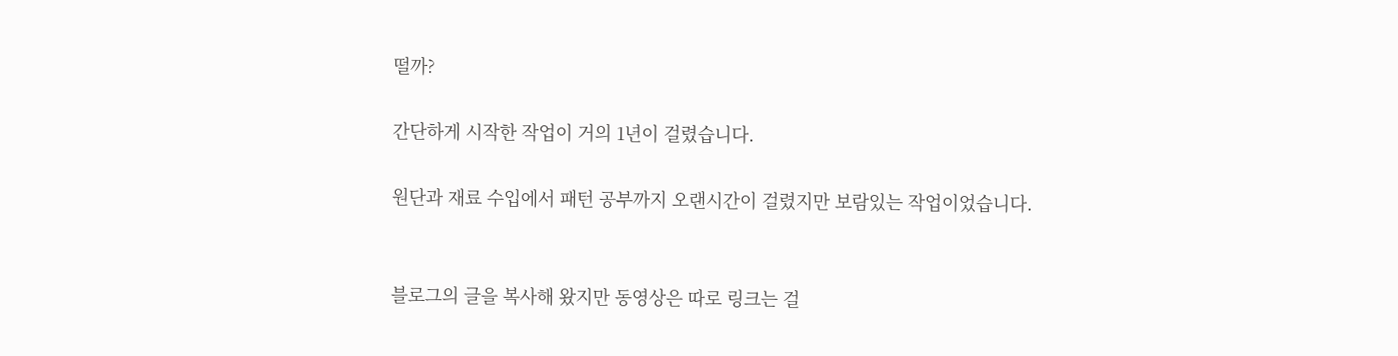떨까?

간단하게 시작한 작업이 거의 1년이 걸렸습니다.

원단과 재료 수입에서 패턴 공부까지 오랜시간이 걸렸지만 보람있는 작업이었습니다.


블로그의 글을 복사해 왔지만 동영상은 따로 링크는 걸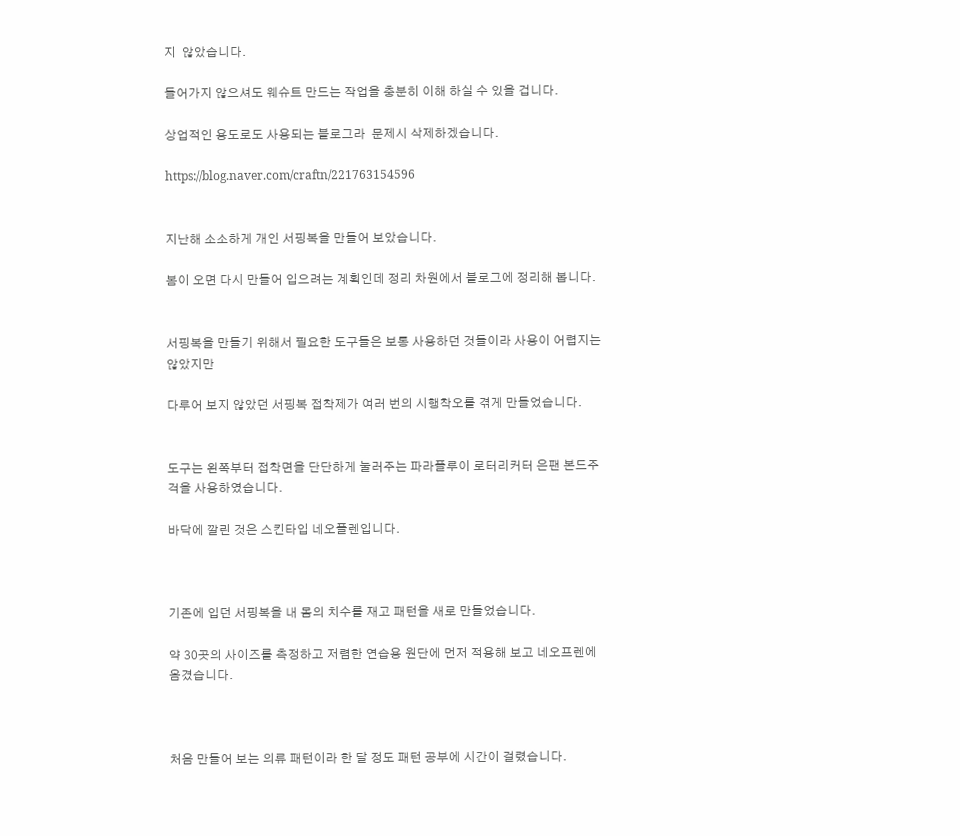지  않았습니다.

들어가지 않으셔도 웨슈트 만드는 작업을 충분히 이해 하실 수 있을 겁니다.

상업적인 용도로도 사용되는 블로그라  문제시 삭제하겠습니다.

https://blog.naver.com/craftn/221763154596


지난해 소소하게 개인 서핑복을 만들어 보았습니다.

봄이 오면 다시 만들어 입으려는 계획인데 정리 차원에서 블로그에 정리해 봅니다.


서핑복을 만들기 위해서 필요한 도구들은 보통 사용하던 것들이라 사용이 어렵지는 않았지만

다루어 보지 않았던 서핑복 접착제가 여러 번의 시행착오를 겪게 만들었습니다.


도구는 왼쪽부터 접착면을 단단하게 눌러주는 파라플루이 로터리커터 은팬 본드주걱을 사용하였습니다.

바닥에 깔린 것은 스킨타입 네오플렌입니다.



기존에 입던 서핑복을 내 몸의 치수를 재고 패턴을 새로 만들었습니다.

약 30곳의 사이즈를 측정하고 저렴한 연습용 원단에 먼저 적용해 보고 네오프렌에 옴겼습니다.



처음 만들어 보는 의류 패턴이라 한 달 정도 패턴 공부에 시간이 걸렸습니다.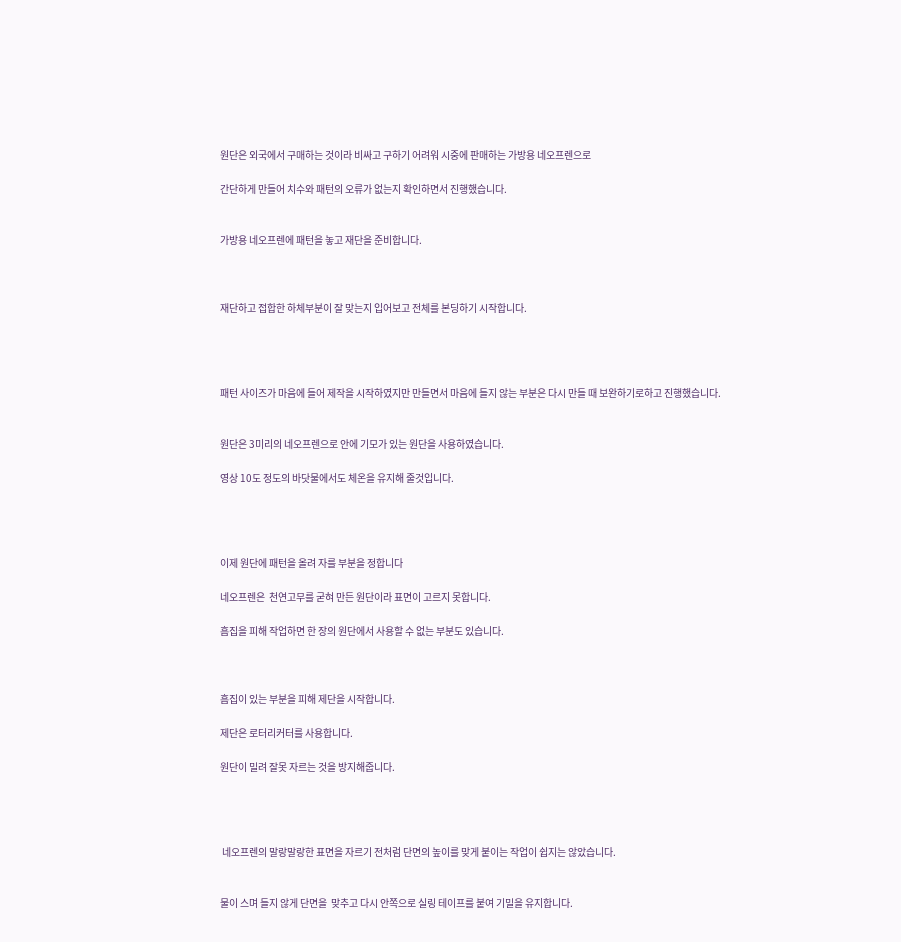원단은 외국에서 구매하는 것이라 비싸고 구하기 어려워 시중에 판매하는 가방용 네오프렌으로

간단하게 만들어 치수와 패턴의 오류가 없는지 확인하면서 진행했습니다.


가방용 네오프렌에 패턴을 놓고 재단을 준비합니다.



재단하고 접합한 하체부분이 잘 맞는지 입어보고 전체를 본딩하기 시작합니다.




패턴 사이즈가 마음에 들어 제작을 시작하였지만 만들면서 마음에 들지 않는 부분은 다시 만들 때 보완하기로하고 진행했습니다.


원단은 3미리의 네오프렌으로 안에 기모가 있는 원단을 사용하였습니다.

영상 10도 정도의 바닷물에서도 체온을 유지해 줄것입니다.




이제 원단에 패턴을 올려 자를 부분을 정합니다

네오프렌은  천연고무를 굳혀 만든 원단이라 표면이 고르지 못합니다.

흠집을 피해 작업하면 한 장의 원단에서 사용할 수 없는 부분도 있습니다.



흠집이 있는 부분을 피해 제단을 시작합니다.

제단은 로터리커터를 사용합니다.

원단이 밀려 잘못 자르는 것을 방지해줍니다.




 네오프렌의 말랑말랑한 표면을 자르기 전처럼 단면의 높이를 맞게 붙이는 작업이 쉽지는 않았습니다.


물이 스며 들지 않게 단면을  맞추고 다시 안쪽으로 실링 테이프를 붙여 기밀을 유지합니다.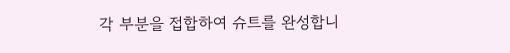각 부분을 접합하여 슈트를 완성합니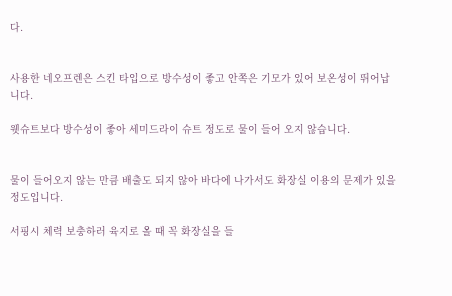다.


사용한 네오프렌은 스킨 타입으로 방수성이 좋고 안쪽은 기모가 있어 보온성이 뛰어납니다.

웻슈트보다 방수성이 좋아 세미드라이 슈트 정도로 물이 들어 오지 않습니다.


물이 들어오지 않는 만큼 배출도 되지 않아 바다에 나가서도 화장실 이용의 문제가 있을 정도입니다.

서핑시 체력 보충하러 육지로 올 때 꼭 화장실을 들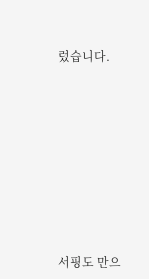렀습니다.











서핑도 만으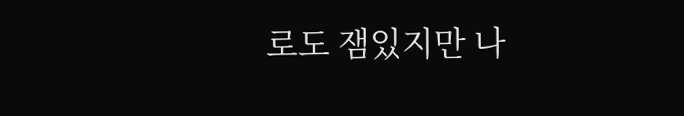로도 잼있지만 나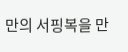만의 서핑복을 만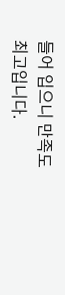들어 입으니 만족도 최고입니다.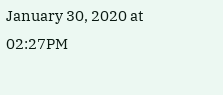January 30, 2020 at 02:27PM